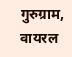गुरुग्राम, वायरल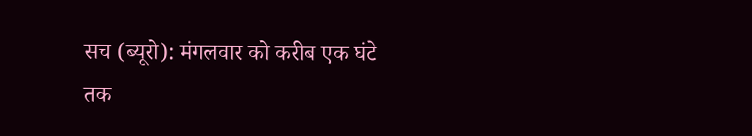सच (ब्यूरो): मंगलवार को करीब एक घंटे तक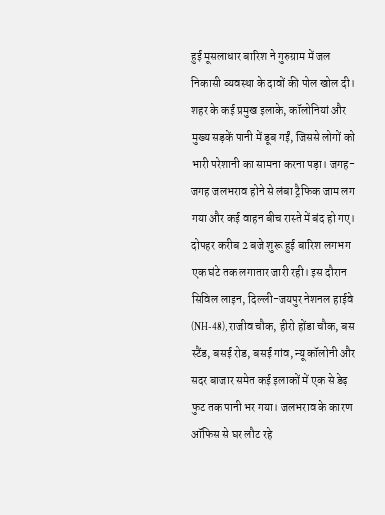हुई मूसलाधार बारिश ने गुरुग्राम में जल निकासी व्यवस्था के दावों की पोल खोल दी। शहर के कई प्रमुख इलाके, कॉलोनियां और मुख्य सड़कें पानी में डूब गईं, जिससे लोगों को भारी परेशानी का सामना करना पड़ा। जगह-जगह जलभराव होने से लंबा ट्रैफिक जाम लग गया और कई वाहन बीच रास्ते में बंद हो गए।
दोपहर करीब 2 बजे शुरू हुई बारिश लगभग एक घंटे तक लगातार जारी रही। इस दौरान सिविल लाइन, दिल्ली-जयपुर नेशनल हाईवे (NH-48), राजीव चौक, हीरो होंडा चौक, बस स्टैंड, बसई रोड, बसई गांव, न्यू कॉलोनी और सदर बाजार समेत कई इलाकों में एक से डेढ़ फुट तक पानी भर गया। जलभराव के कारण ऑफिस से घर लौट रहे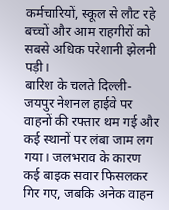कर्मचारियों, स्कूल से लौट रहे बच्चों और आम राहगीरों को सबसे अधिक परेशानी झेलनी पड़ी।
बारिश के चलते दिल्ली-जयपुर नेशनल हाईवे पर वाहनों की रफ्तार थम गई और कई स्थानों पर लंबा जाम लग गया। जलभराव के कारण कई बाइक सवार फिसलकर गिर गए, जबकि अनेक वाहन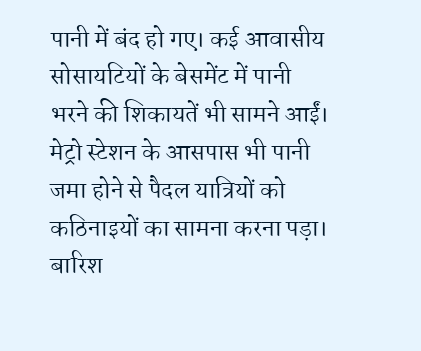पानी में बंद हो गए। कई आवासीय सोसायटियों के बेसमेंट में पानी भरने की शिकायतें भी सामने आईं। मेट्रो स्टेशन के आसपास भी पानी जमा होने से पैदल यात्रियों को कठिनाइयों का सामना करना पड़ा।
बारिश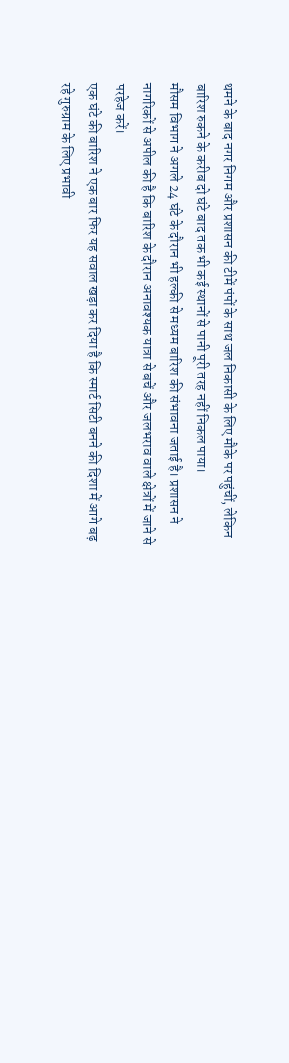थमने के बाद नगर निगम और प्रशासन की टीमें पंपों के साथ जल निकासी के लिए मौके पर पहुंचीं, लेकिन बारिश रुकने के करीब दो घंटे बाद तक भी कई स्थानों से पानी पूरी तरह नहीं निकल पाया।
मौसम विभाग ने अगले 24 घंटे के दौरान भी हल्की से मध्यम बारिश की संभावना जताई है। प्रशासन ने नागरिकों से अपील की है कि बारिश के दौरान अनावश्यक यात्रा से बचें और जलभराव वाले क्षेत्रों में जाने से परहेज करें।
एक घंटे की बारिश ने एक बार फिर यह सवाल खड़ा कर दिया है कि स्मार्ट सिटी बनने की दिशा में आगे बढ़ रहे गुरुग्राम के लिए प्रभावी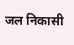जल निकासी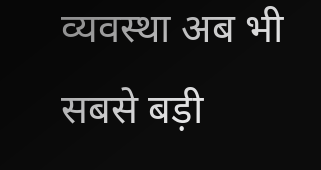व्यवस्था अब भी सबसे बड़ी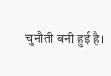चुनौती बनी हुई है।